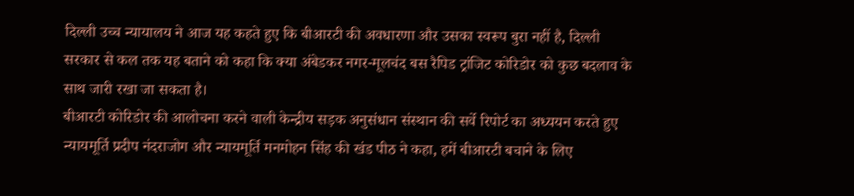दिल्ली उच्च न्यायालय ने आज यह कहते हुए कि बीआरटी की अवधारणा और उसका स्वरूप बुरा नहीं है, दिल्ली सरकार से कल तक यह बताने को कहा कि क्या अंबेडकर नगर-मूलचंद बस रैपिड ट्रांजिट कोरिडोर को कुछ बदलाव के साथ जारी रखा जा सकता है।
बीआरटी कोरिडोर की आलोचना करने वाली केन्द्रीय सड़क अनुसंधान संस्थान की सर्वे रिपोर्ट का अध्ययन करते हुए न्यायमूर्ति प्रदीप नंदराजोग और न्यायमूर्ति मनमोहन सिंह की खंड पीठ ने कहा, हमें बीआरटी बचाने के लिए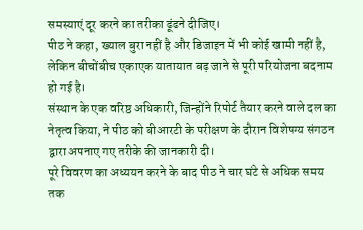समस्याएं दूर करने का तरीका ढूंढने दीजिए।
पीठ ने कहा, ख्याल बुरा नहीं है और डिजाइन में भी कोई खामी नहीं है, लेकिन बीचोंबीच एकाएक यातायात बढ़ जाने से पूरी परियोजना बदनाम हो गई है।
संस्थान के एक वरिष्ठ अधिकारी, जिन्होंने रिपोर्ट तैयार करने वाले दल का नेतृत्व किया, ने पीठ को बीआरटी के परीक्षण के दौरान विशेषग्य संगठन द्वारा अपनाए गए तरीके की जानकारी दी।
पूरे विवरण का अध्ययन करने के बाद पीठ ने चार घंटे से अधिक समय तक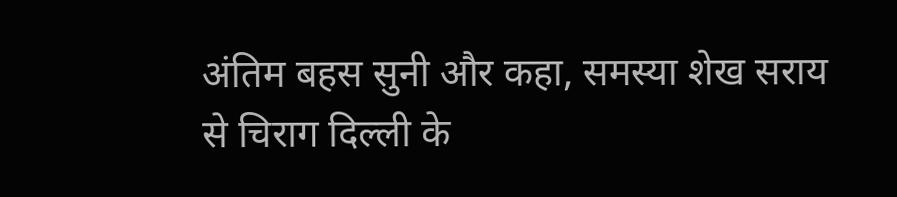अंतिम बहस सुनी और कहा, समस्या शेख सराय से चिराग दिल्ली के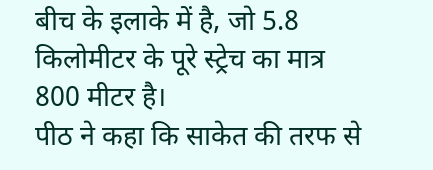बीच के इलाके में है, जो 5.8 किलोमीटर के पूरे स्ट्रेच का मात्र 800 मीटर है।
पीठ ने कहा कि साकेत की तरफ से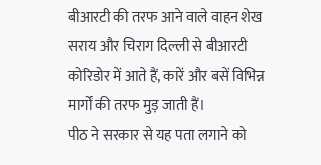बीआरटी की तरफ आने वाले वाहन शेख सराय और चिराग दिल्ली से बीआरटी कोरिडोर में आते हैं, कारें और बसें विभिन्न मार्गों की तरफ मुड़ जाती हैं।
पीठ ने सरकार से यह पता लगाने को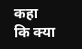कहा कि क्या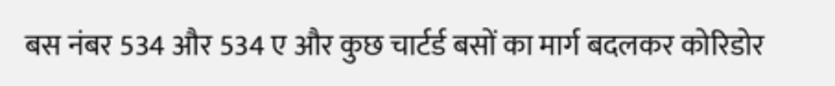बस नंबर 534 और 534 ए और कुछ चार्टर्ड बसों का मार्ग बदलकर कोरिडोर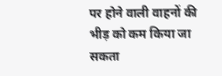पर होने वाली वाहनों की भीड़ को कम किया जा सकता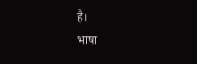है।
भाषा